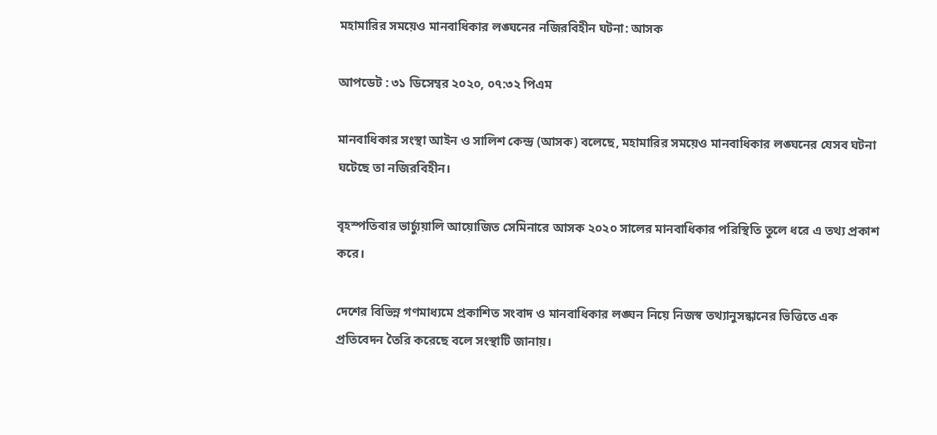মহামারির সময়েও মানবাধিকার লঙ্ঘনের নজিরবিহীন ঘটনা: আসক

আপডেট : ৩১ ডিসেম্বর ২০২০, ০৭:৩২ পিএম

মানবাধিকার সংস্থা আইন ও সালিশ কেন্দ্র (আসক) বলেছে, মহামারির সময়েও মানবাধিকার লঙ্ঘনের যেসব ঘটনা ঘটেছে তা নজিরবিহীন।

বৃহস্পতিবার ভার্চ্যুয়ালি আয়োজিত সেমিনারে আসক ২০২০ সালের মানবাধিকার পরিস্থিতি তুলে ধরে এ তথ্য প্রকাশ করে।

দেশের বিভিন্ন গণমাধ্যমে প্রকাশিত সংবাদ ও মানবাধিকার লঙ্ঘন নিয়ে নিজস্ব তথ্যানুসন্ধানের ভিত্তিতে এক প্রতিবেদন তৈরি করেছে বলে সংস্থাটি জানায়।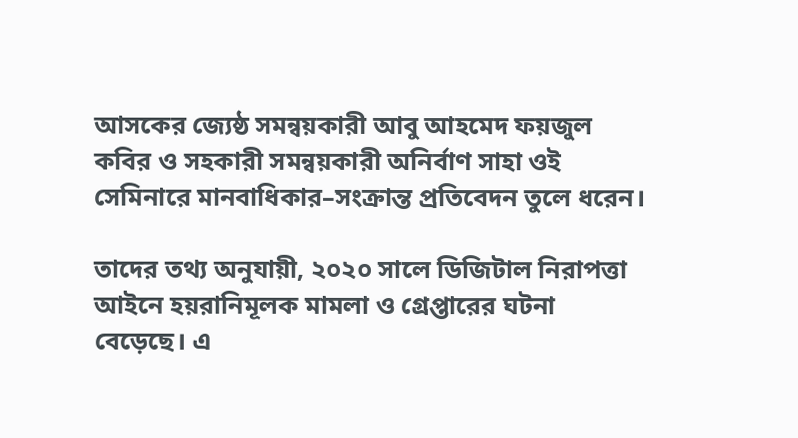আসকের জ্যেষ্ঠ সমন্বয়কারী আবু আহমেদ ফয়জুল কবির ও সহকারী সমন্বয়কারী অনির্বাণ সাহা ওই সেমিনারে মানবাধিকার–সংক্রান্ত প্রতিবেদন তুলে ধরেন।

তাদের তথ্য অনুযায়ী, ২০২০ সালে ডিজিটাল নিরাপত্তা আইনে হয়রানিমূলক মামলা ও গ্রেপ্তারের ঘটনা বেড়েছে। এ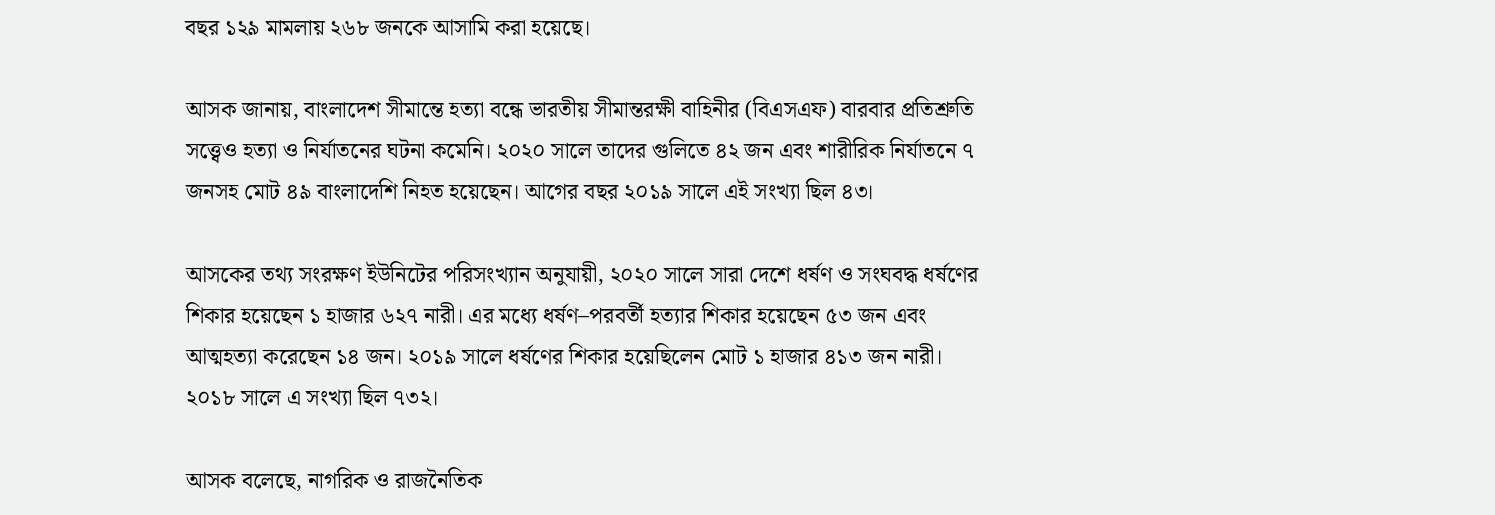বছর ১২৯ মামলায় ২৬৮ জনকে আসামি করা হয়েছে।

আসক জানায়, বাংলাদেশ সীমান্তে হত্যা বন্ধে ভারতীয় সীমান্তরক্ষী বাহিনীর (বিএসএফ) বারবার প্রতিশ্রুতি সত্ত্বেও হত্যা ও নির্যাতনের ঘটনা কমেনি। ২০২০ সালে তাদের গুলিতে ৪২ জন এবং শারীরিক নির্যাতনে ৭ জনসহ মোট ৪৯ বাংলাদেশি নিহত হয়েছেন। আগের বছর ২০১৯ সালে এই সংখ্যা ছিল ৪৩।

আসকের তথ্য সংরক্ষণ ইউনিটের পরিসংখ্যান অনুযায়ী, ২০২০ সালে সারা দেশে ধর্ষণ ও সংঘবদ্ধ ধর্ষণের শিকার হয়েছেন ১ হাজার ৬২৭ নারী। এর মধ্যে ধর্ষণ–পরবর্তী হত্যার শিকার হয়েছেন ৫৩ জন এবং আত্মহত্যা করেছেন ১৪ জন। ২০১৯ সালে ধর্ষণের শিকার হয়েছিলেন মোট ১ হাজার ৪১৩ জন নারী। ২০১৮ সালে এ সংখ্যা ছিল ৭৩২।

আসক বলেছে, নাগরিক ও রাজনৈতিক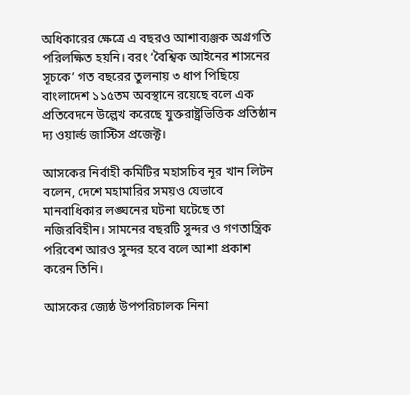অধিকারের ক্ষেত্রে এ বছরও আশাব্যঞ্জক অগ্রগতি পরিলক্ষিত হয়নি। বরং ‘বৈশ্বিক আইনের শাসনের সূচকে’ গত বছরের তুলনায় ৩ ধাপ পিছিয়ে বাংলাদেশ ১১৫তম অবস্থানে রয়েছে বলে এক প্রতিবেদনে উল্লেখ করেছে যুক্তরাষ্ট্রভিত্তিক প্রতিষ্ঠান দ্য ওয়ার্ল্ড জাস্টিস প্রজেক্ট।

আসকের নির্বাহী কমিটির মহাসচিব নূর খান লিটন বলেন, দেশে মহামারির সময়ও যেভাবে মানবাধিকার লঙ্ঘনের ঘটনা ঘটেছে তা নজিরবিহীন। সামনের বছরটি সুন্দর ও গণতান্ত্রিক পরিবেশ আরও সুন্দর হবে বলে আশা প্রকাশ করেন তিনি।

আসকের জ্যেষ্ঠ উপপরিচালক নিনা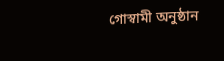গোস্বামী অনুষ্ঠান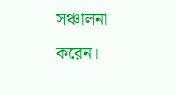সঞ্চালনা করেন।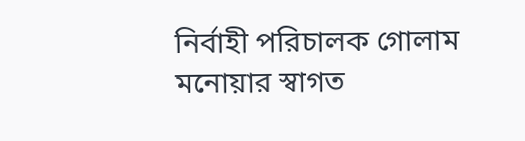নির্বাহী পরিচালক গোলাম মনোয়ার স্বাগত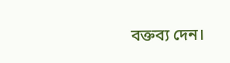বক্তব্য দেন।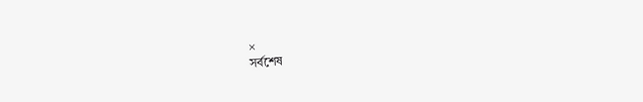×
সর্বশেষ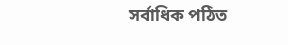সর্বাধিক পঠিত